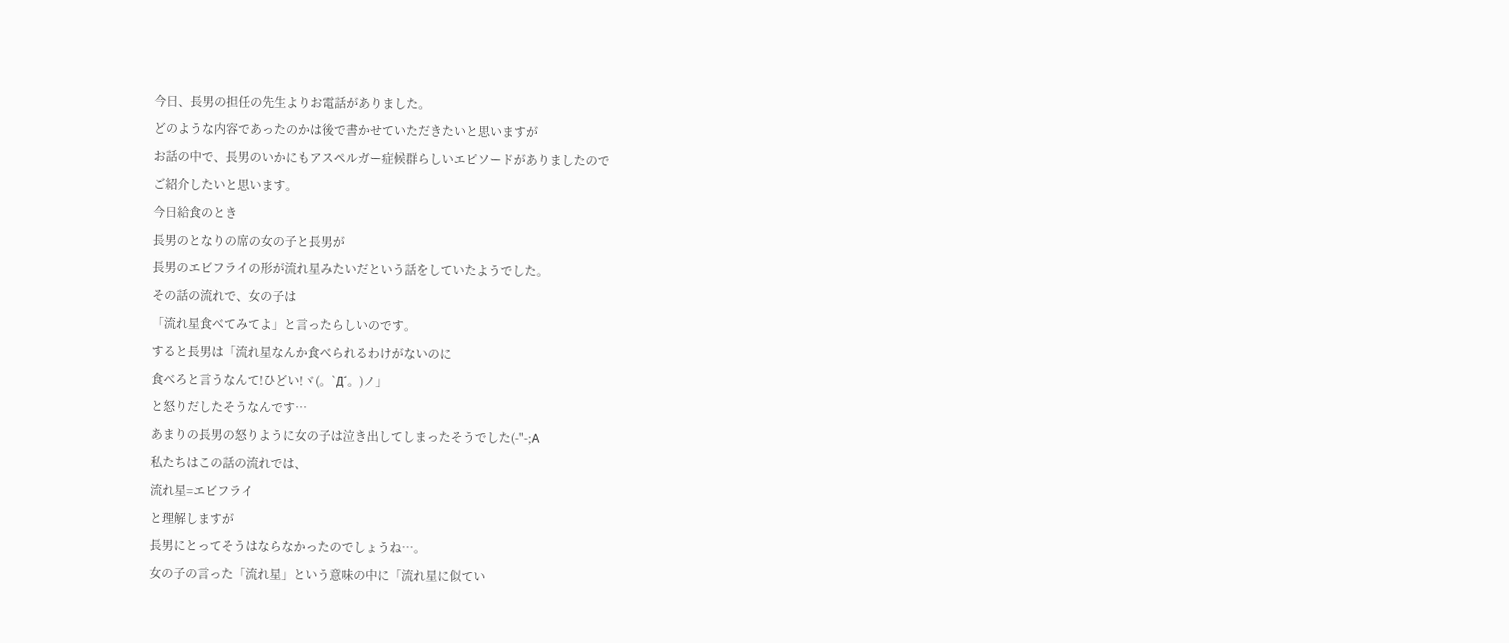今日、長男の担任の先生よりお電話がありました。
どのような内容であったのかは後で書かせていただきたいと思いますが
お話の中で、長男のいかにもアスペルガー症候群らしいエピソードがありましたので
ご紹介したいと思います。
今日給食のとき
長男のとなりの席の女の子と長男が
長男のエビフライの形が流れ星みたいだという話をしていたようでした。
その話の流れで、女の子は
「流れ星食べてみてよ」と言ったらしいのです。
すると長男は「流れ星なんか食べられるわけがないのに
食べろと言うなんて!ひどい!ヾ(。`Д´。)ノ」
と怒りだしたそうなんです…
あまりの長男の怒りように女の子は泣き出してしまったそうでした(-"-;A
私たちはこの話の流れでは、
流れ星=エビフライ
と理解しますが
長男にとってそうはならなかったのでしょうね…。
女の子の言った「流れ星」という意味の中に「流れ星に似てい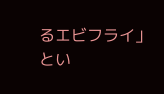るエビフライ」
とい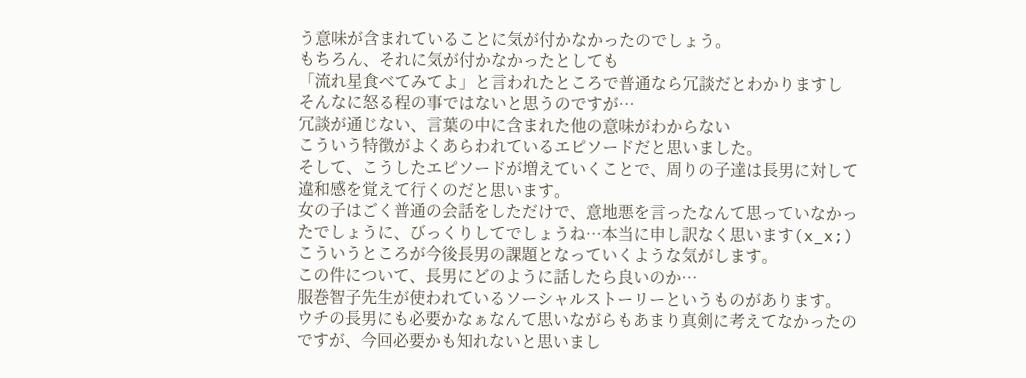う意味が含まれていることに気が付かなかったのでしょう。
もちろん、それに気が付かなかったとしても
「流れ星食べてみてよ」と言われたところで普通なら冗談だとわかりますし
そんなに怒る程の事ではないと思うのですが…
冗談が通じない、言葉の中に含まれた他の意味がわからない
こういう特徴がよくあらわれているエピソードだと思いました。
そして、こうしたエピソードが増えていくことで、周りの子達は長男に対して違和感を覚えて行くのだと思います。
女の子はごく普通の会話をしただけで、意地悪を言ったなんて思っていなかったでしょうに、びっくりしてでしょうね…本当に申し訳なく思います(x_x;)
こういうところが今後長男の課題となっていくような気がします。
この件について、長男にどのように話したら良いのか…
服巻智子先生が使われているソーシャルストーリーというものがあります。
ウチの長男にも必要かなぁなんて思いながらもあまり真剣に考えてなかったのですが、今回必要かも知れないと思いまし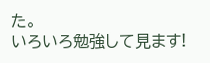た。
いろいろ勉強して見ます!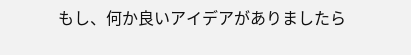もし、何か良いアイデアがありましたら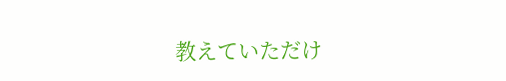教えていただけ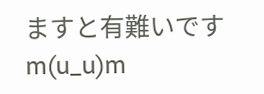ますと有難いですm(u_u)m